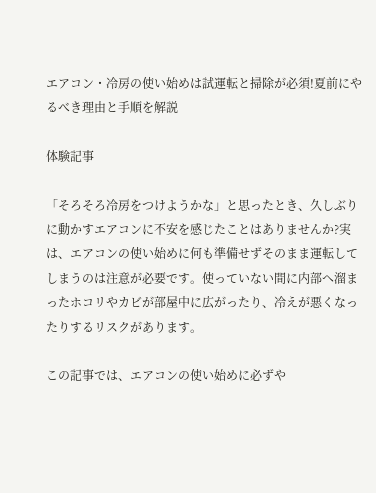エアコン・冷房の使い始めは試運転と掃除が必須!夏前にやるべき理由と手順を解説

体験記事

「そろそろ冷房をつけようかな」と思ったとき、久しぶりに動かすエアコンに不安を感じたことはありませんか?実は、エアコンの使い始めに何も準備せずそのまま運転してしまうのは注意が必要です。使っていない間に内部へ溜まったホコリやカビが部屋中に広がったり、冷えが悪くなったりするリスクがあります。

この記事では、エアコンの使い始めに必ずや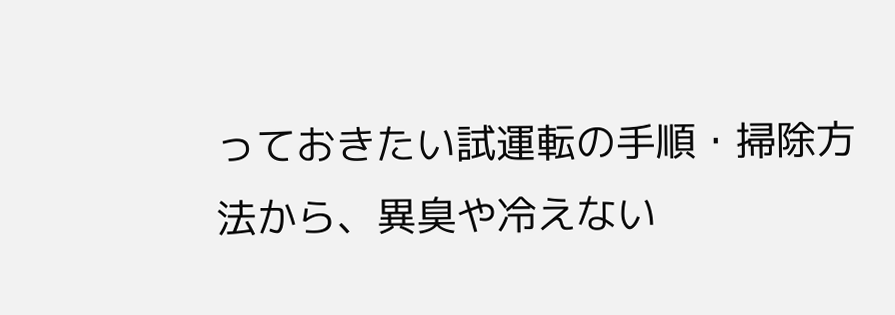っておきたい試運転の手順・掃除方法から、異臭や冷えない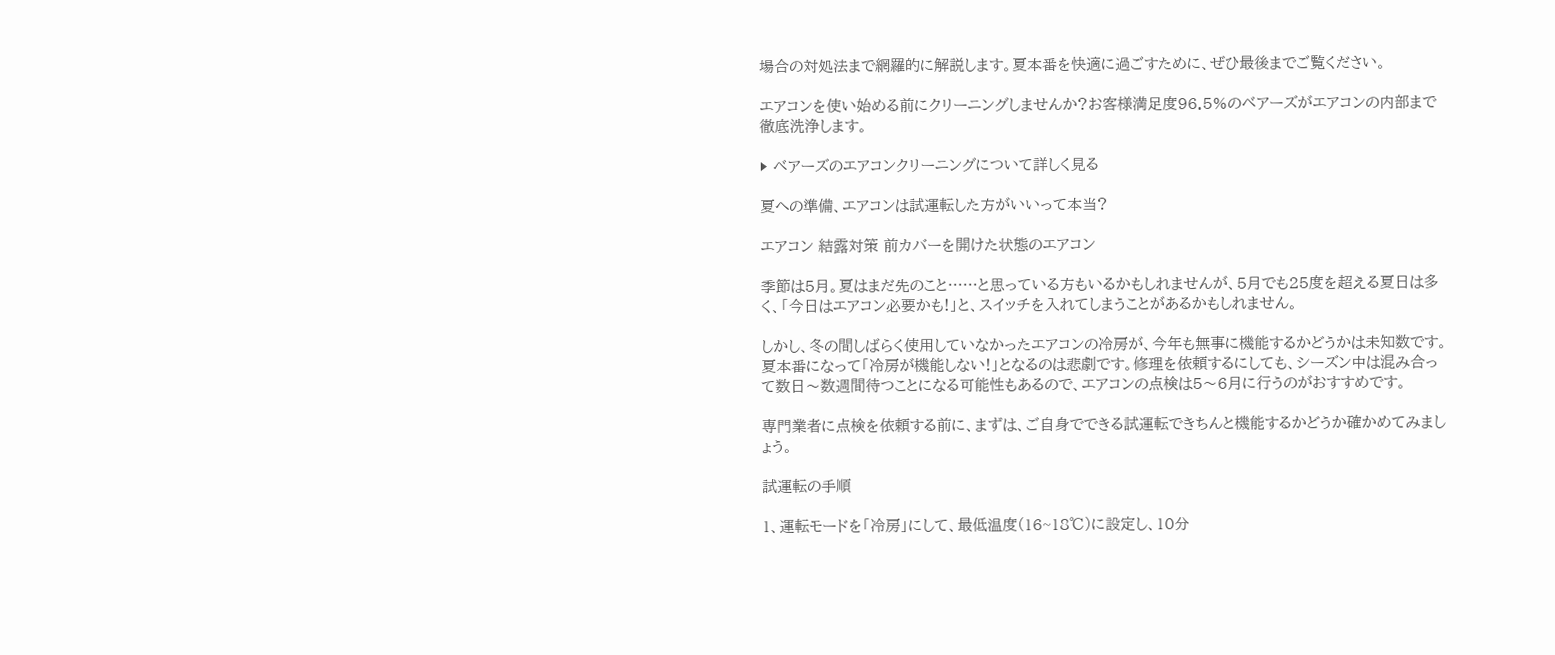場合の対処法まで網羅的に解説します。夏本番を快適に過ごすために、ぜひ最後までご覧ください。

エアコンを使い始める前にクリーニングしませんか?お客様満足度96.5%のベアーズがエアコンの内部まで徹底洗浄します。

▶ ベアーズのエアコンクリーニングについて詳しく見る

夏への準備、エアコンは試運転した方がいいって本当?

エアコン 結露対策 前カバーを開けた状態のエアコン

季節は5月。夏はまだ先のこと……と思っている方もいるかもしれませんが、5月でも25度を超える夏日は多く、「今日はエアコン必要かも!」と、スイッチを入れてしまうことがあるかもしれません。

しかし、冬の間しばらく使用していなかったエアコンの冷房が、今年も無事に機能するかどうかは未知数です。夏本番になって「冷房が機能しない!」となるのは悲劇です。修理を依頼するにしても、シーズン中は混み合って数日〜数週間待つことになる可能性もあるので、エアコンの点検は5〜6月に行うのがおすすめです。

専門業者に点検を依頼する前に、まずは、ご自身でできる試運転できちんと機能するかどうか確かめてみましょう。

試運転の手順

1、運転モードを「冷房」にして、最低温度(16~18℃)に設定し、10分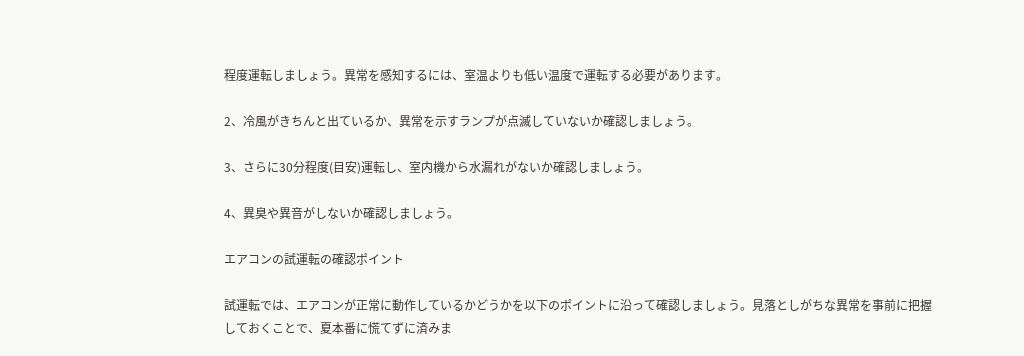程度運転しましょう。異常を感知するには、室温よりも低い温度で運転する必要があります。

2、冷風がきちんと出ているか、異常を示すランプが点滅していないか確認しましょう。

3、さらに30分程度(目安)運転し、室内機から水漏れがないか確認しましょう。

4、異臭や異音がしないか確認しましょう。

エアコンの試運転の確認ポイント

試運転では、エアコンが正常に動作しているかどうかを以下のポイントに沿って確認しましょう。見落としがちな異常を事前に把握しておくことで、夏本番に慌てずに済みま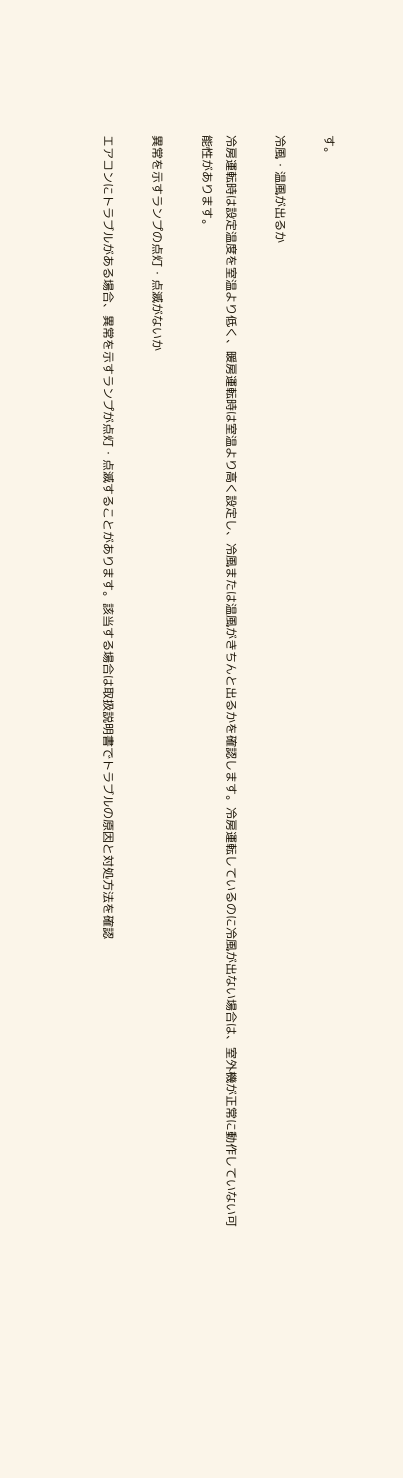す。

冷風・温風が出るか

冷房運転時は設定温度を室温より低く、暖房運転時は室温より高く設定し、冷風または温風がきちんと出るかを確認します。冷房運転しているのに冷風が出ない場合は、室外機が正常に動作していない可能性があります。

異常を示すランプの点灯・点滅がないか

エアコンにトラブルがある場合、異常を示すランプが点灯・点滅することがあります。該当する場合は取扱説明書でトラブルの原因と対処方法を確認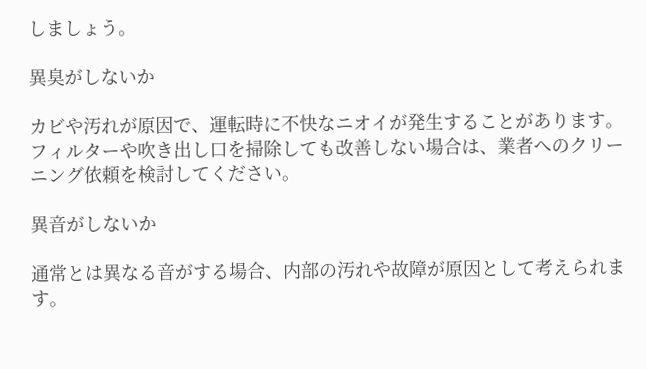しましょう。

異臭がしないか

カビや汚れが原因で、運転時に不快なニオイが発生することがあります。フィルターや吹き出し口を掃除しても改善しない場合は、業者へのクリーニング依頼を検討してください。

異音がしないか

通常とは異なる音がする場合、内部の汚れや故障が原因として考えられます。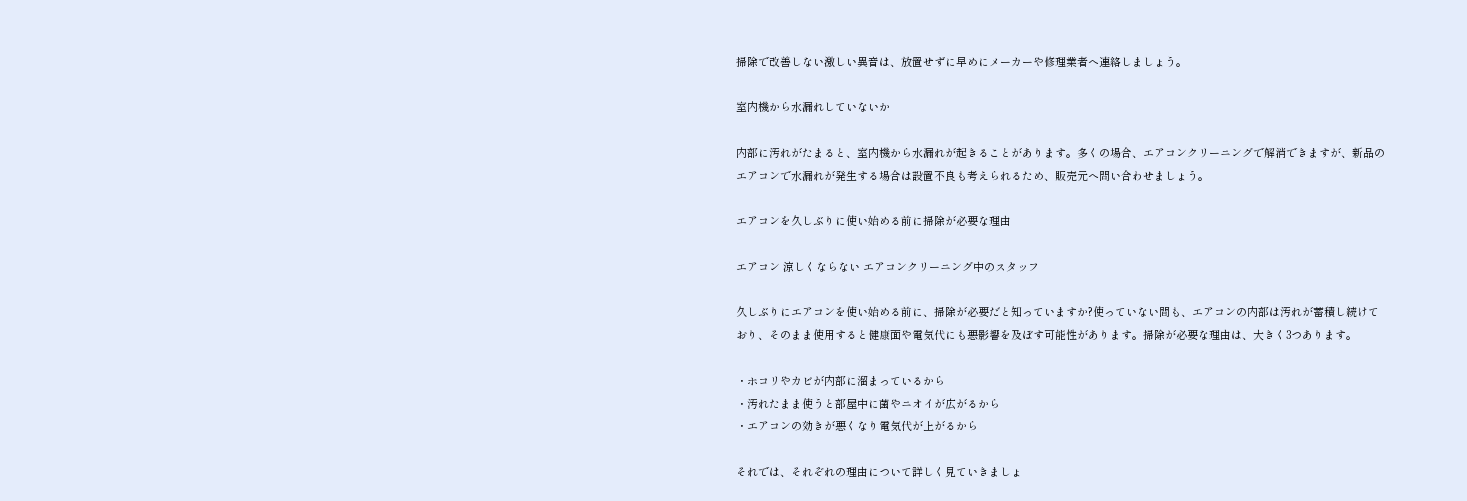掃除で改善しない激しい異音は、放置せずに早めにメーカーや修理業者へ連絡しましょう。

室内機から水漏れしていないか

内部に汚れがたまると、室内機から水漏れが起きることがあります。多くの場合、エアコンクリーニングで解消できますが、新品のエアコンで水漏れが発生する場合は設置不良も考えられるため、販売元へ問い合わせましょう。

エアコンを久しぶりに使い始める前に掃除が必要な理由

エアコン 涼しくならない エアコンクリーニング中のスタッフ

久しぶりにエアコンを使い始める前に、掃除が必要だと知っていますか?使っていない間も、エアコンの内部は汚れが蓄積し続けており、そのまま使用すると健康面や電気代にも悪影響を及ぼす可能性があります。掃除が必要な理由は、大きく3つあります。

・ホコリやカビが内部に溜まっているから
・汚れたまま使うと部屋中に菌やニオイが広がるから
・エアコンの効きが悪くなり電気代が上がるから

それでは、それぞれの理由について詳しく見ていきましょ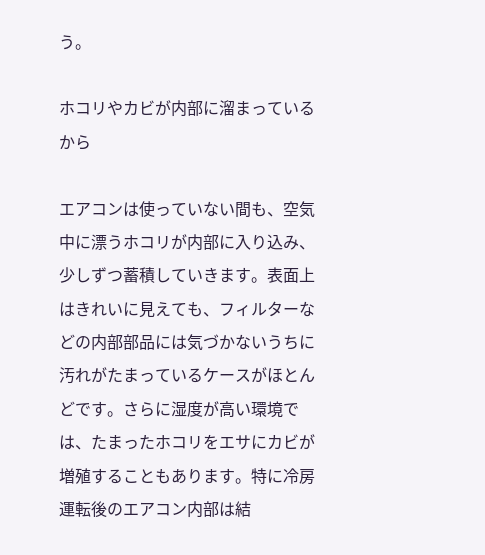う。

ホコリやカビが内部に溜まっているから

エアコンは使っていない間も、空気中に漂うホコリが内部に入り込み、少しずつ蓄積していきます。表面上はきれいに見えても、フィルターなどの内部部品には気づかないうちに汚れがたまっているケースがほとんどです。さらに湿度が高い環境では、たまったホコリをエサにカビが増殖することもあります。特に冷房運転後のエアコン内部は結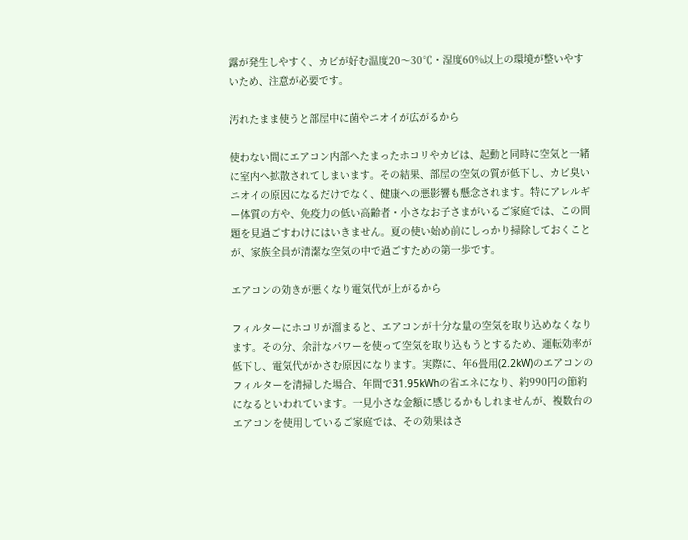露が発生しやすく、カビが好む温度20〜30℃・湿度60%以上の環境が整いやすいため、注意が必要です。

汚れたまま使うと部屋中に菌やニオイが広がるから

使わない間にエアコン内部へたまったホコリやカビは、起動と同時に空気と一緒に室内へ拡散されてしまいます。その結果、部屋の空気の質が低下し、カビ臭いニオイの原因になるだけでなく、健康への悪影響も懸念されます。特にアレルギー体質の方や、免疫力の低い高齢者・小さなお子さまがいるご家庭では、この問題を見過ごすわけにはいきません。夏の使い始め前にしっかり掃除しておくことが、家族全員が清潔な空気の中で過ごすための第一歩です。

エアコンの効きが悪くなり電気代が上がるから

フィルターにホコリが溜まると、エアコンが十分な量の空気を取り込めなくなります。その分、余計なパワーを使って空気を取り込もうとするため、運転効率が低下し、電気代がかさむ原因になります。実際に、年6畳用(2.2kW)のエアコンのフィルターを清掃した場合、年間で31.95kWhの省エネになり、約990円の節約になるといわれています。一見小さな金額に感じるかもしれませんが、複数台のエアコンを使用しているご家庭では、その効果はさ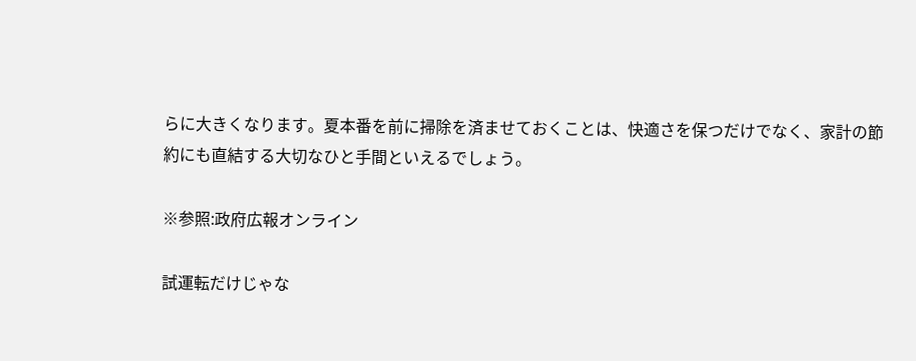らに大きくなります。夏本番を前に掃除を済ませておくことは、快適さを保つだけでなく、家計の節約にも直結する大切なひと手間といえるでしょう。

※参照:政府広報オンライン

試運転だけじゃな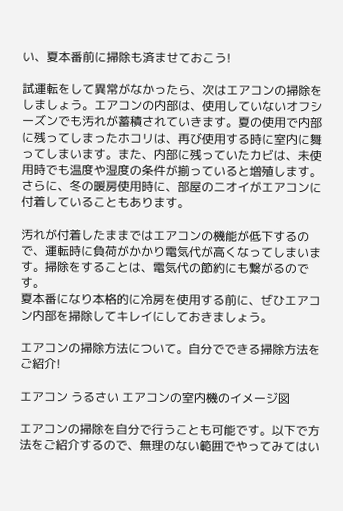い、夏本番前に掃除も済ませておこう!

試運転をして異常がなかったら、次はエアコンの掃除をしましょう。エアコンの内部は、使用していないオフシーズンでも汚れが蓄積されていきます。夏の使用で内部に残ってしまったホコリは、再び使用する時に室内に舞ってしまいます。また、内部に残っていたカビは、未使用時でも温度や湿度の条件が揃っていると増殖します。さらに、冬の暖房使用時に、部屋のニオイがエアコンに付着していることもあります。

汚れが付着したままではエアコンの機能が低下するので、運転時に負荷がかかり電気代が高くなってしまいます。掃除をすることは、電気代の節約にも繋がるのです。
夏本番になり本格的に冷房を使用する前に、ぜひエアコン内部を掃除してキレイにしておきましょう。

エアコンの掃除方法について。自分でできる掃除方法をご紹介!

エアコン うるさい エアコンの室内機のイメージ図

エアコンの掃除を自分で行うことも可能です。以下で方法をご紹介するので、無理のない範囲でやってみてはい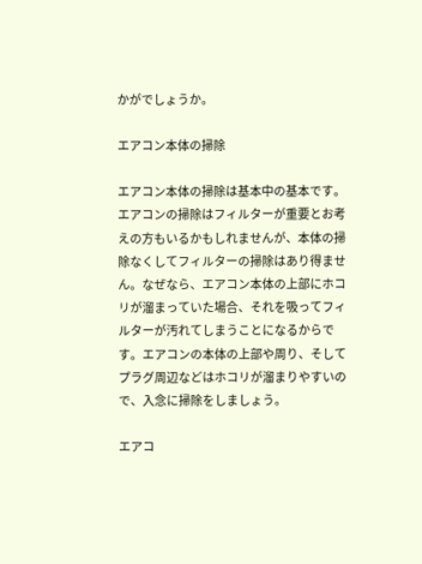かがでしょうか。

エアコン本体の掃除

エアコン本体の掃除は基本中の基本です。エアコンの掃除はフィルターが重要とお考えの方もいるかもしれませんが、本体の掃除なくしてフィルターの掃除はあり得ません。なぜなら、エアコン本体の上部にホコリが溜まっていた場合、それを吸ってフィルターが汚れてしまうことになるからです。エアコンの本体の上部や周り、そしてプラグ周辺などはホコリが溜まりやすいので、入念に掃除をしましょう。

エアコ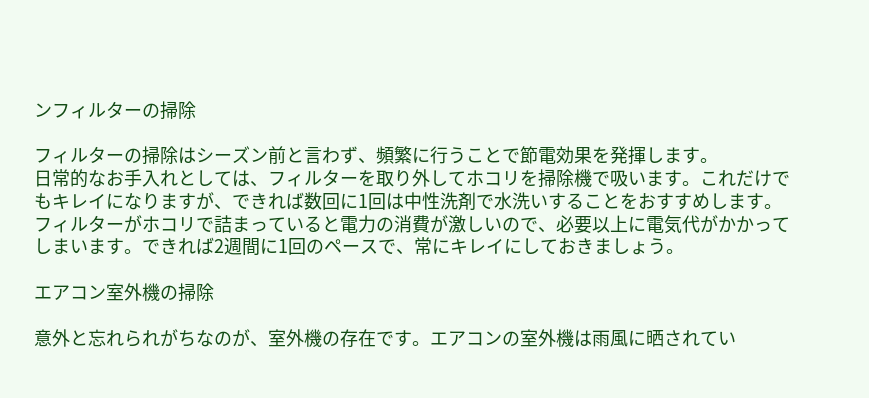ンフィルターの掃除

フィルターの掃除はシーズン前と言わず、頻繁に行うことで節電効果を発揮します。
日常的なお手入れとしては、フィルターを取り外してホコリを掃除機で吸います。これだけでもキレイになりますが、できれば数回に1回は中性洗剤で水洗いすることをおすすめします。
フィルターがホコリで詰まっていると電力の消費が激しいので、必要以上に電気代がかかってしまいます。できれば2週間に1回のペースで、常にキレイにしておきましょう。

エアコン室外機の掃除

意外と忘れられがちなのが、室外機の存在です。エアコンの室外機は雨風に晒されてい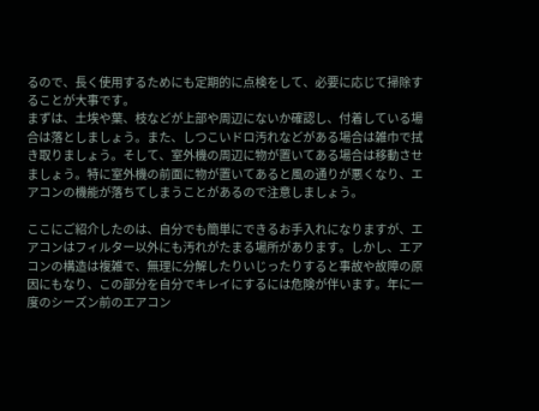るので、長く使用するためにも定期的に点検をして、必要に応じて掃除することが大事です。
まずは、土埃や葉、枝などが上部や周辺にないか確認し、付着している場合は落としましょう。また、しつこいドロ汚れなどがある場合は雑巾で拭き取りましょう。そして、室外機の周辺に物が置いてある場合は移動させましょう。特に室外機の前面に物が置いてあると風の通りが悪くなり、エアコンの機能が落ちてしまうことがあるので注意しましょう。

ここにご紹介したのは、自分でも簡単にできるお手入れになりますが、エアコンはフィルター以外にも汚れがたまる場所があります。しかし、エアコンの構造は複雑で、無理に分解したりいじったりすると事故や故障の原因にもなり、この部分を自分でキレイにするには危険が伴います。年に一度のシーズン前のエアコン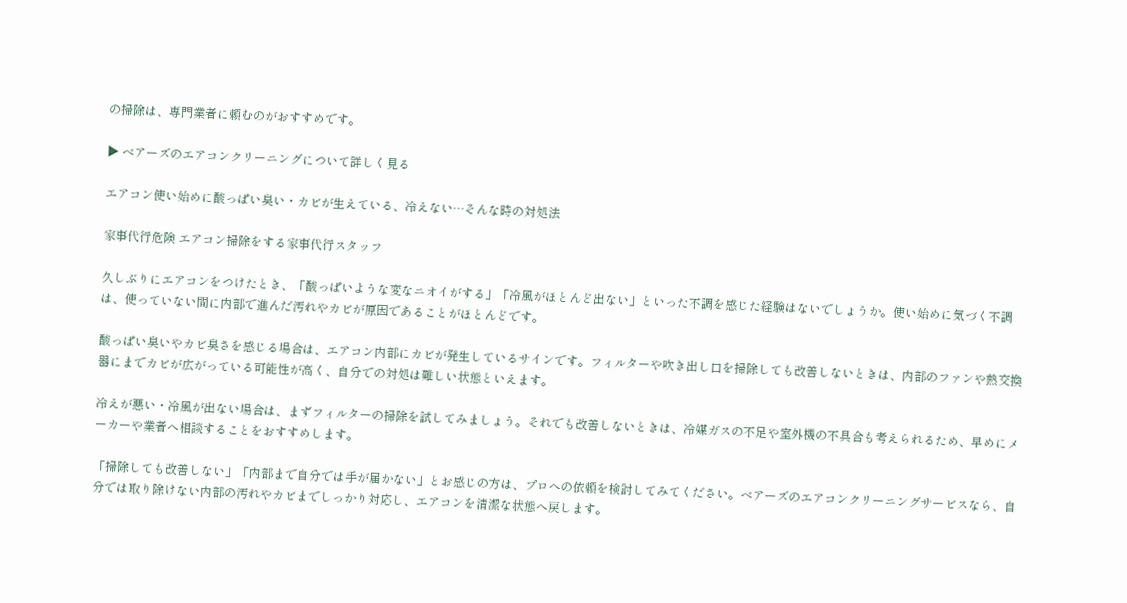の掃除は、専門業者に頼むのがおすすめです。

▶ ベアーズのエアコンクリーニングについて詳しく見る

エアコン使い始めに酸っぱい臭い・カビが生えている、冷えない…そんな時の対処法

家事代行危険 エアコン掃除をする家事代行スタッフ

久しぶりにエアコンをつけたとき、「酸っぱいような変なニオイがする」「冷風がほとんど出ない」といった不調を感じた経験はないでしょうか。使い始めに気づく不調は、使っていない間に内部で進んだ汚れやカビが原因であることがほとんどです。

酸っぱい臭いやカビ臭さを感じる場合は、エアコン内部にカビが発生しているサインです。フィルターや吹き出し口を掃除しても改善しないときは、内部のファンや熱交換器にまでカビが広がっている可能性が高く、自分での対処は難しい状態といえます。

冷えが悪い・冷風が出ない場合は、まずフィルターの掃除を試してみましょう。それでも改善しないときは、冷媒ガスの不足や室外機の不具合も考えられるため、早めにメーカーや業者へ相談することをおすすめします。

「掃除しても改善しない」「内部まで自分では手が届かない」とお感じの方は、プロへの依頼を検討してみてください。ベアーズのエアコンクリーニングサービスなら、自分では取り除けない内部の汚れやカビまでしっかり対応し、エアコンを清潔な状態へ戻します。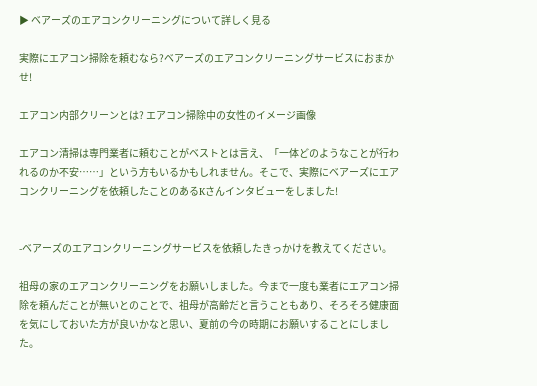▶ ベアーズのエアコンクリーニングについて詳しく見る

実際にエアコン掃除を頼むなら?ベアーズのエアコンクリーニングサービスにおまかせ!

エアコン内部クリーンとは? エアコン掃除中の女性のイメージ画像

エアコン清掃は専門業者に頼むことがベストとは言え、「一体どのようなことが行われるのか不安……」という方もいるかもしれません。そこで、実際にベアーズにエアコンクリーニングを依頼したことのあるKさんインタビューをしました!


-ベアーズのエアコンクリーニングサービスを依頼したきっかけを教えてください。

祖母の家のエアコンクリーニングをお願いしました。今まで一度も業者にエアコン掃除を頼んだことが無いとのことで、祖母が高齢だと言うこともあり、そろそろ健康面を気にしておいた方が良いかなと思い、夏前の今の時期にお願いすることにしました。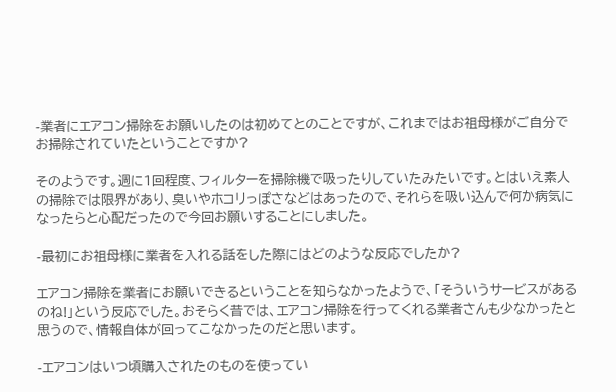-業者にエアコン掃除をお願いしたのは初めてとのことですが、これまではお祖母様がご自分でお掃除されていたということですか?

そのようです。週に1回程度、フィルターを掃除機で吸ったりしていたみたいです。とはいえ素人の掃除では限界があり、臭いやホコリっぽさなどはあったので、それらを吸い込んで何か病気になったらと心配だったので今回お願いすることにしました。

-最初にお祖母様に業者を入れる話をした際にはどのような反応でしたか?

エアコン掃除を業者にお願いできるということを知らなかったようで、「そういうサービスがあるのね!」という反応でした。おそらく昔では、エアコン掃除を行ってくれる業者さんも少なかったと思うので、情報自体が回ってこなかったのだと思います。

-エアコンはいつ頃購入されたのものを使ってい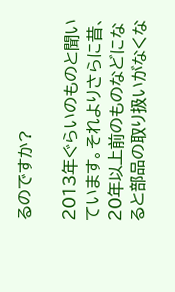るのですか?

2013年ぐらいのものと聞いています。それよりさらに昔、20年以上前のものなどになると部品の取り扱いがなくな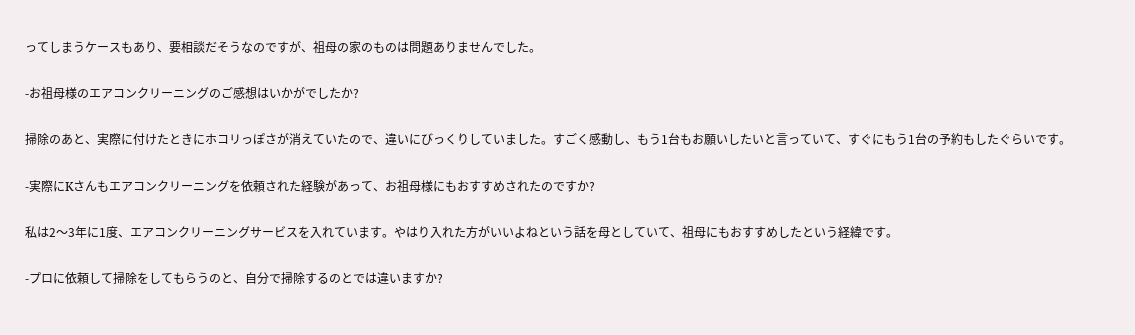ってしまうケースもあり、要相談だそうなのですが、祖母の家のものは問題ありませんでした。

-お祖母様のエアコンクリーニングのご感想はいかがでしたか?

掃除のあと、実際に付けたときにホコリっぽさが消えていたので、違いにびっくりしていました。すごく感動し、もう1台もお願いしたいと言っていて、すぐにもう1台の予約もしたぐらいです。

-実際にKさんもエアコンクリーニングを依頼された経験があって、お祖母様にもおすすめされたのですか?

私は2〜3年に1度、エアコンクリーニングサービスを入れています。やはり入れた方がいいよねという話を母としていて、祖母にもおすすめしたという経緯です。

-プロに依頼して掃除をしてもらうのと、自分で掃除するのとでは違いますか?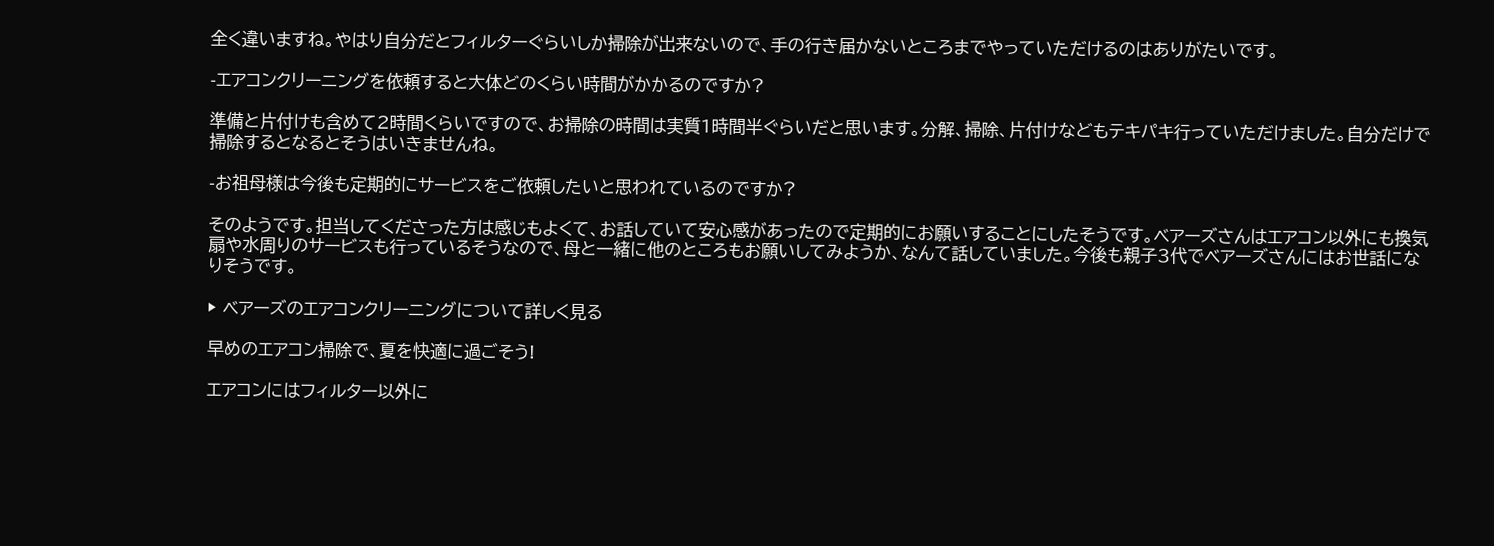全く違いますね。やはり自分だとフィルターぐらいしか掃除が出来ないので、手の行き届かないところまでやっていただけるのはありがたいです。

-エアコンクリーニングを依頼すると大体どのくらい時間がかかるのですか?

準備と片付けも含めて2時間くらいですので、お掃除の時間は実質1時間半ぐらいだと思います。分解、掃除、片付けなどもテキパキ行っていただけました。自分だけで掃除するとなるとそうはいきませんね。

-お祖母様は今後も定期的にサービスをご依頼したいと思われているのですか?

そのようです。担当してくださった方は感じもよくて、お話していて安心感があったので定期的にお願いすることにしたそうです。ベアーズさんはエアコン以外にも換気扇や水周りのサービスも行っているそうなので、母と一緒に他のところもお願いしてみようか、なんて話していました。今後も親子3代でベアーズさんにはお世話になりそうです。

▶ ベアーズのエアコンクリーニングについて詳しく見る

早めのエアコン掃除で、夏を快適に過ごそう!

エアコンにはフィルター以外に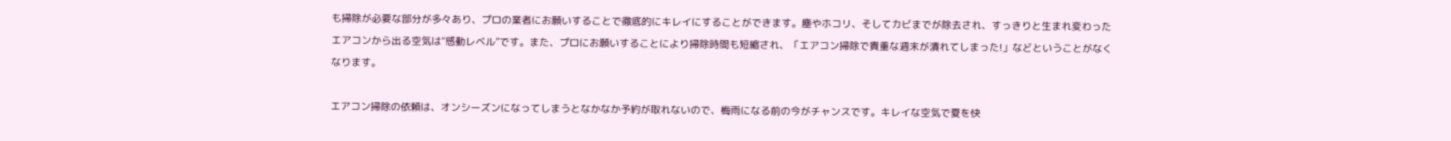も掃除が必要な部分が多々あり、プロの業者にお願いすることで徹底的にキレイにすることができます。塵やホコリ、そしてカビまでが除去され、すっきりと生まれ変わったエアコンから出る空気は“感動レベル”です。また、プロにお願いすることにより掃除時間も短縮され、「エアコン掃除で貴重な週末が潰れてしまった!」などということがなくなります。

エアコン掃除の依頼は、オンシーズンになってしまうとなかなか予約が取れないので、梅雨になる前の今がチャンスです。キレイな空気で夏を快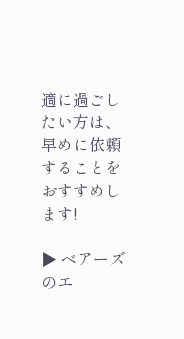適に過ごしたい方は、早めに依頼することをおすすめします!

▶ ベアーズのエ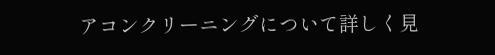アコンクリーニングについて詳しく見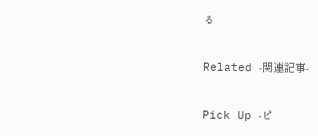る

Related -関連記事-

Pick Up -ピ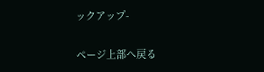ックアップ-

ページ上部へ戻る